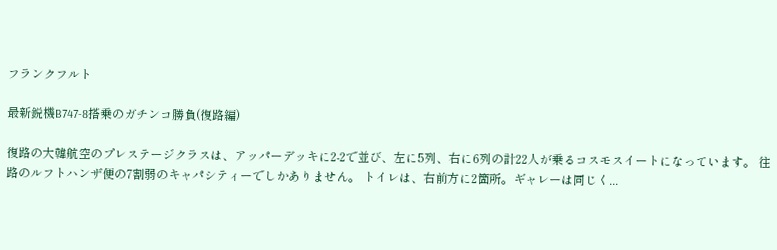フランクフルト

最新鋭機B747-8搭乗のガチンコ勝負(復路編)

復路の大韓航空のプレステージクラスは、アッパーデッキに2-2で並び、左に5列、右に6列の計22人が乗るコスモスイートになっています。 往路のルフトハンザ便の7割弱のキャパシティーでしかありません。 トイレは、右前方に2箇所。ギャレーは同じく...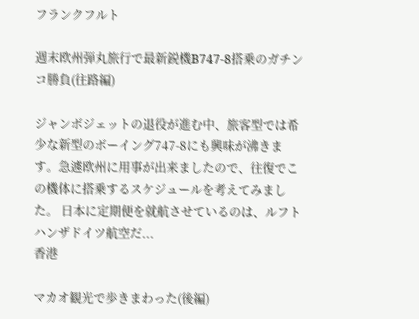フランクフルト

週末欧州弾丸旅行で最新鋭機B747-8搭乗のガチンコ勝負(往路編)

ジャンボジェットの退役が進む中、旅客型では希少な新型のボーイング747-8にも興味が沸きます。急遽欧州に用事が出来ましたので、往復でこの機体に搭乗するスケジュールを考えてみました。 日本に定期便を就航させているのは、ルフトハンザドイツ航空だ...
香港

マカオ観光で歩きまわった(後編)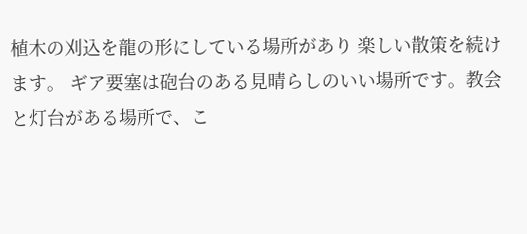植木の刈込を龍の形にしている場所があり 楽しい散策を続けます。 ギア要塞は砲台のある見晴らしのいい場所です。教会と灯台がある場所で、こ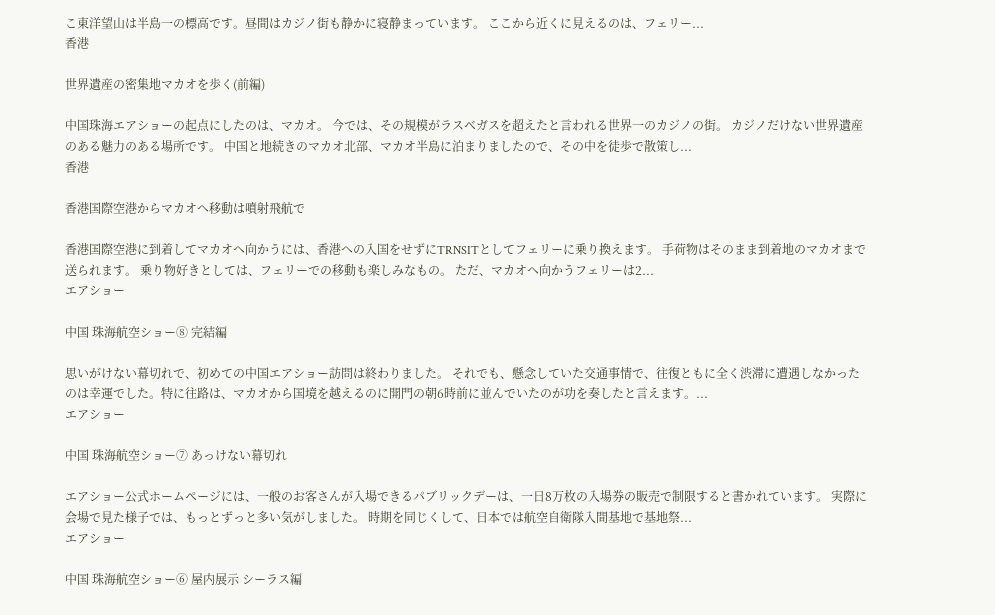こ東洋望山は半島一の標高です。昼間はカジノ街も静かに寝静まっています。 ここから近くに見えるのは、フェリー...
香港

世界遺産の密集地マカオを歩く(前編)

中国珠海エアショーの起点にしたのは、マカオ。 今では、その規模がラスベガスを超えたと言われる世界一のカジノの街。 カジノだけない世界遺産のある魅力のある場所です。 中国と地続きのマカオ北部、マカオ半島に泊まりましたので、その中を徒歩で散策し...
香港

香港国際空港からマカオへ移動は噴射飛航で

香港国際空港に到着してマカオへ向かうには、香港への入国をせずにTRNSITとしてフェリーに乗り換えます。 手荷物はそのまま到着地のマカオまで送られます。 乗り物好きとしては、フェリーでの移動も楽しみなもの。 ただ、マカオへ向かうフェリーは2...
エアショー

中国 珠海航空ショー⑧ 完結編

思いがけない幕切れで、初めての中国エアショー訪問は終わりました。 それでも、懸念していた交通事情で、往復ともに全く渋滞に遭遇しなかったのは幸運でした。特に往路は、マカオから国境を越えるのに開門の朝6時前に並んでいたのが功を奏したと言えます。...
エアショー

中国 珠海航空ショー⑦ あっけない幕切れ

エアショー公式ホームページには、一般のお客さんが入場できるパブリックデーは、一日8万枚の入場券の販売で制限すると書かれています。 実際に会場で見た様子では、もっとずっと多い気がしました。 時期を同じくして、日本では航空自衛隊入間基地で基地祭...
エアショー

中国 珠海航空ショー⑥ 屋内展示 シーラス編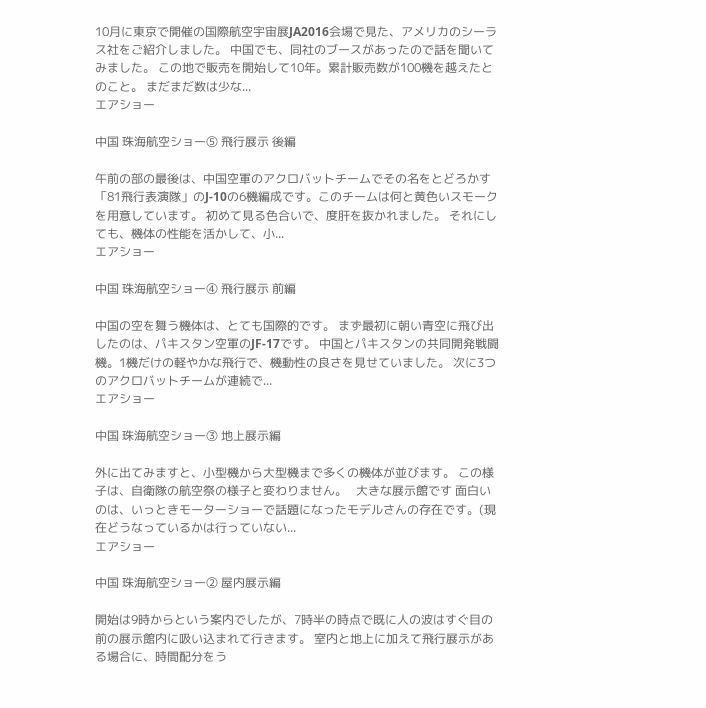10月に東京で開催の国際航空宇宙展JA2016会場で見た、アメリカのシーラス社をご紹介しました。 中国でも、同社のブースがあったので話を聞いてみました。 この地で販売を開始して10年。累計販売数が100機を越えたとのこと。 まだまだ数は少な...
エアショー

中国 珠海航空ショー⑤ 飛行展示 後編

午前の部の最後は、中国空軍のアクロバットチームでその名をとどろかす「81飛行表演隊」のJ-10の6機編成です。このチームは何と黄色いスモークを用意しています。 初めて見る色合いで、度肝を抜かれました。 それにしても、機体の性能を活かして、小...
エアショー

中国 珠海航空ショー④ 飛行展示 前編

中国の空を舞う機体は、とても国際的です。 まず最初に朝い青空に飛び出したのは、パキスタン空軍のJF-17です。 中国とパキスタンの共同開発戦闘機。1機だけの軽やかな飛行で、機動性の良さを見せていました。 次に3つのアクロバットチームが連続で...
エアショー

中国 珠海航空ショー③ 地上展示編

外に出てみますと、小型機から大型機まで多くの機体が並びます。 この様子は、自衛隊の航空祭の様子と変わりません。   大きな展示館です 面白いのは、いっときモーターショーで話題になったモデルさんの存在です。(現在どうなっているかは行っていない...
エアショー

中国 珠海航空ショー② 屋内展示編

開始は9時からという案内でしたが、7時半の時点で既に人の波はすぐ目の前の展示館内に吸い込まれて行きます。 室内と地上に加えて飛行展示がある場合に、時間配分をう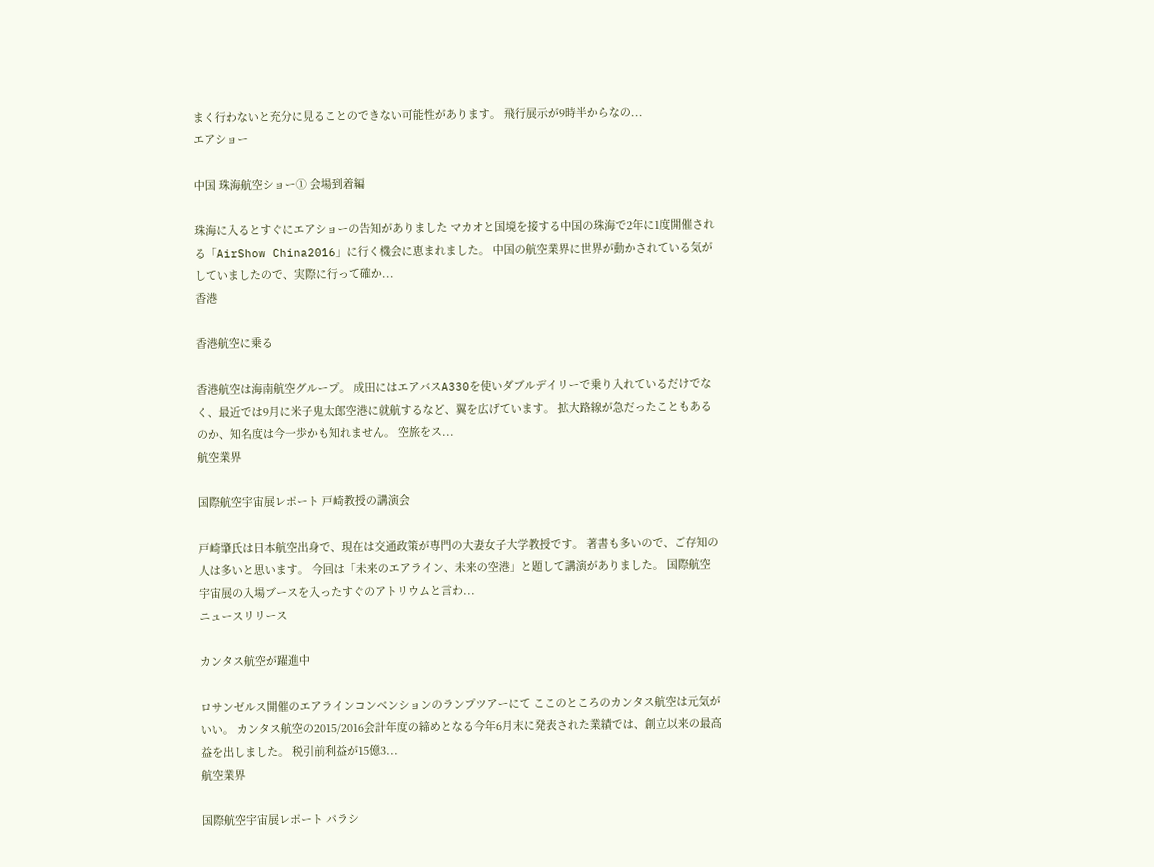まく行わないと充分に見ることのできない可能性があります。 飛行展示が9時半からなの...
エアショー

中国 珠海航空ショー① 会場到着編

珠海に入るとすぐにエアショーの告知がありました マカオと国境を接する中国の珠海で2年に1度開催される「AirShow China2016」に行く機会に恵まれました。 中国の航空業界に世界が動かされている気がしていましたので、実際に行って確か...
香港

香港航空に乗る

香港航空は海南航空グループ。 成田にはエアバスA330を使いダブルデイリーで乗り入れているだけでなく、最近では9月に米子鬼太郎空港に就航するなど、翼を広げています。 拡大路線が急だったこともあるのか、知名度は今一歩かも知れません。 空旅をス...
航空業界

国際航空宇宙展レポート 戸崎教授の講演会

戸崎肇氏は日本航空出身で、現在は交通政策が専門の大妻女子大学教授です。 著書も多いので、ご存知の人は多いと思います。 今回は「未来のエアライン、未来の空港」と題して講演がありました。 国際航空宇宙展の入場ブースを入ったすぐのアトリウムと言わ...
ニュースリリース

カンタス航空が躍進中

ロサンゼルス開催のエアラインコンベンションのランプツアーにて ここのところのカンタス航空は元気がいい。 カンタス航空の2015/2016会計年度の締めとなる今年6月末に発表された業績では、創立以来の最高益を出しました。 税引前利益が15億3...
航空業界

国際航空宇宙展レポート パラシ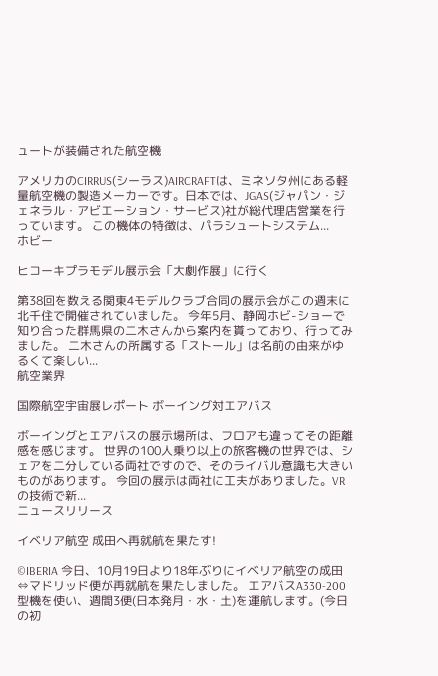ュートが装備された航空機

アメリカのCIRRUS(シーラス)AIRCRAFTは、ミネソタ州にある軽量航空機の製造メーカーです。日本では、JGAS(ジャパン・ジェネラル・アビエーション・サービス)社が総代理店営業を行っています。 この機体の特徴は、パラシュートシステム...
ホビー

ヒコーキプラモデル展示会「大劇作展」に行く

第38回を数える関東4モデルクラブ合同の展示会がこの週末に北千住で開催されていました。 今年5月、静岡ホビ-ショーで知り合った群馬県の二木さんから案内を貰っており、行ってみました。 二木さんの所属する「ストール」は名前の由来がゆるくて楽しい...
航空業界

国際航空宇宙展レポート ボーイング対エアバス

ボーイングとエアバスの展示場所は、フロアも違ってその距離感を感じます。 世界の100人乗り以上の旅客機の世界では、シェアを二分している両社ですので、そのライバル意識も大きいものがあります。 今回の展示は両社に工夫がありました。VRの技術で新...
ニュースリリース

イベリア航空 成田へ再就航を果たす!

©IBERIA 今日、10月19日より18年ぶりにイベリア航空の成田⇔マドリッド便が再就航を果たしました。 エアバスA330-200型機を使い、週間3便(日本発月・水・土)を運航します。(今日の初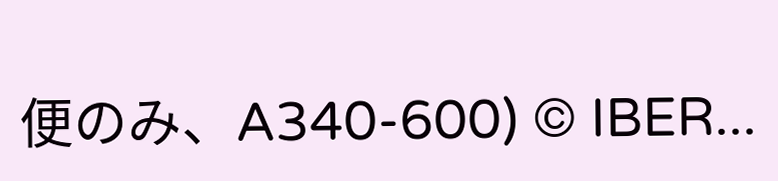便のみ、A340-600) © IBER...